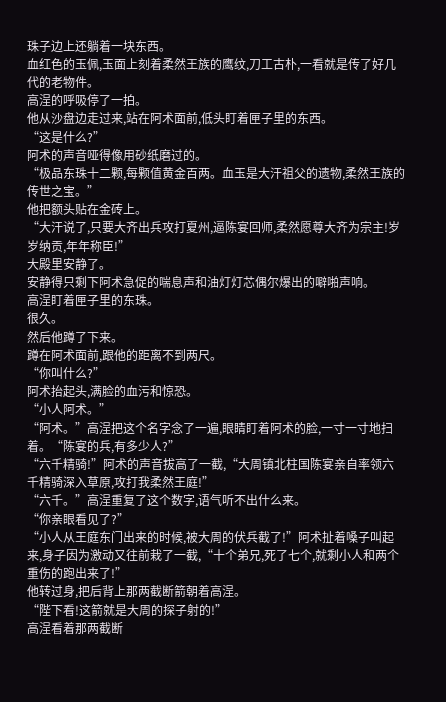珠子边上还躺着一块东西。
血红色的玉佩,玉面上刻着柔然王族的鹰纹,刀工古朴,一看就是传了好几代的老物件。
高浧的呼吸停了一拍。
他从沙盘边走过来,站在阿术面前,低头盯着匣子里的东西。
“这是什么?”
阿术的声音哑得像用砂纸磨过的。
“极品东珠十二颗,每颗值黄金百两。血玉是大汗祖父的遗物,柔然王族的传世之宝。”
他把额头贴在金砖上。
“大汗说了,只要大齐出兵攻打夏州,逼陈宴回师,柔然愿尊大齐为宗主!岁岁纳贡,年年称臣!”
大殿里安静了。
安静得只剩下阿术急促的喘息声和油灯灯芯偶尔爆出的噼啪声响。
高浧盯着匣子里的东珠。
很久。
然后他蹲了下来。
蹲在阿术面前,跟他的距离不到两尺。
“你叫什么?”
阿术抬起头,满脸的血污和惊恐。
“小人阿术。”
“阿术。”高浧把这个名字念了一遍,眼睛盯着阿术的脸,一寸一寸地扫着。“陈宴的兵,有多少人?”
“六千精骑!”阿术的声音拔高了一截,“大周镇北柱国陈宴亲自率领六千精骑深入草原,攻打我柔然王庭!”
“六千。”高浧重复了这个数字,语气听不出什么来。
“你亲眼看见了?”
“小人从王庭东门出来的时候,被大周的伏兵截了!”阿术扯着嗓子叫起来,身子因为激动又往前栽了一截,“十个弟兄,死了七个,就剩小人和两个重伤的跑出来了!”
他转过身,把后背上那两截断箭朝着高浧。
“陛下看!这箭就是大周的探子射的!”
高浧看着那两截断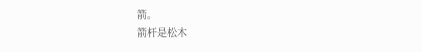箭。
箭杆是松木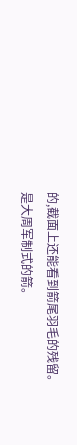的,截面上还能看到箭尾羽毛的残留。
是大周军制式的箭。